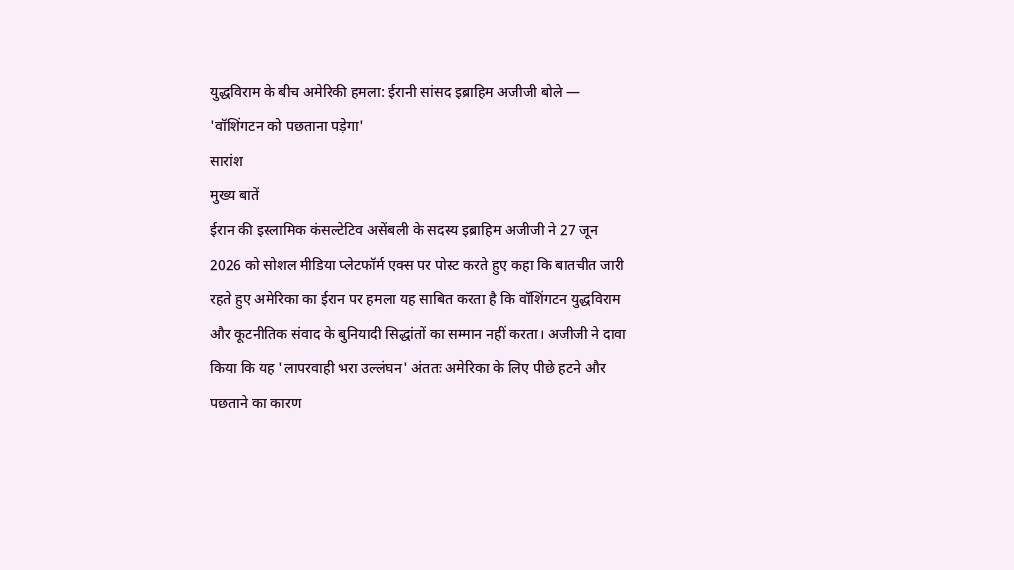युद्धविराम के बीच अमेरिकी हमला: ईरानी सांसद इब्राहिम अजीजी बोले — 'वॉशिंगटन को पछताना पड़ेगा'
सारांश
मुख्य बातें
ईरान की इस्लामिक कंसल्टेटिव असेंबली के सदस्य इब्राहिम अजीजी ने 27 जून 2026 को सोशल मीडिया प्लेटफॉर्म एक्स पर पोस्ट करते हुए कहा कि बातचीत जारी रहते हुए अमेरिका का ईरान पर हमला यह साबित करता है कि वॉशिंगटन युद्धविराम और कूटनीतिक संवाद के बुनियादी सिद्धांतों का सम्मान नहीं करता। अजीजी ने दावा किया कि यह 'लापरवाही भरा उल्लंघन' अंततः अमेरिका के लिए पीछे हटने और पछताने का कारण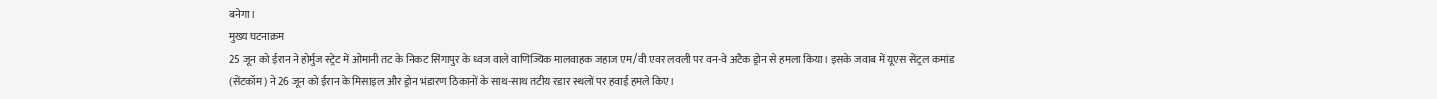बनेगा।
मुख्य घटनाक्रम
25 जून को ईरान ने होर्मुज स्ट्रेट में ओमानी तट के निकट सिंगापुर के ध्वज वाले वाणिज्यिक मालवाहक जहाज एम/वी एवर लवली पर वन-वे अटैक ड्रोन से हमला किया। इसके जवाब में यूएस सेंट्रल कमांड (सेंटकॉम) ने 26 जून को ईरान के मिसाइल और ड्रोन भंडारण ठिकानों के साथ-साथ तटीय रडार स्थलों पर हवाई हमले किए।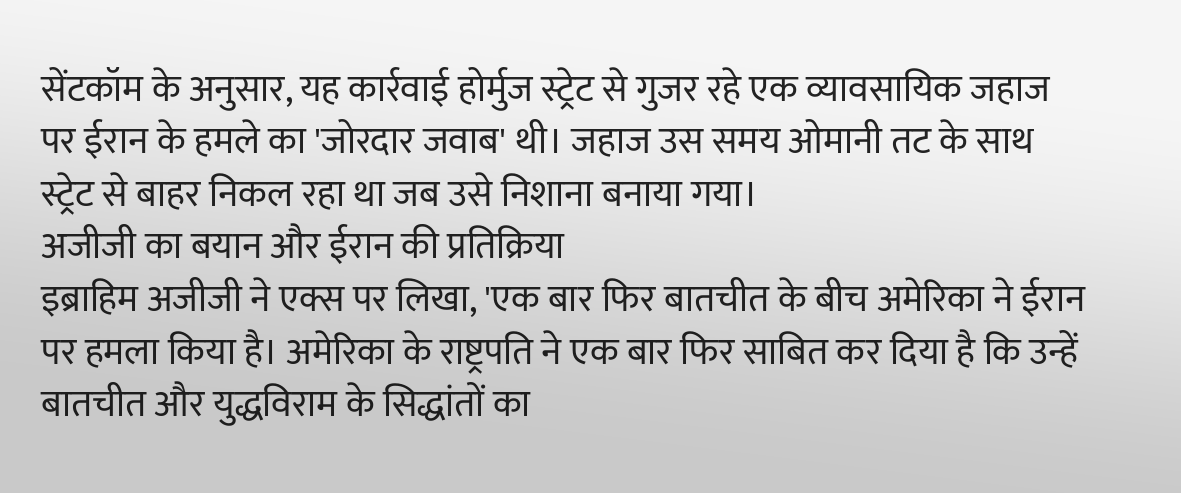सेंटकॉम के अनुसार, यह कार्रवाई होर्मुज स्ट्रेट से गुजर रहे एक व्यावसायिक जहाज पर ईरान के हमले का 'जोरदार जवाब' थी। जहाज उस समय ओमानी तट के साथ स्ट्रेट से बाहर निकल रहा था जब उसे निशाना बनाया गया।
अजीजी का बयान और ईरान की प्रतिक्रिया
इब्राहिम अजीजी ने एक्स पर लिखा, 'एक बार फिर बातचीत के बीच अमेरिका ने ईरान पर हमला किया है। अमेरिका के राष्ट्रपति ने एक बार फिर साबित कर दिया है कि उन्हें बातचीत और युद्धविराम के सिद्धांतों का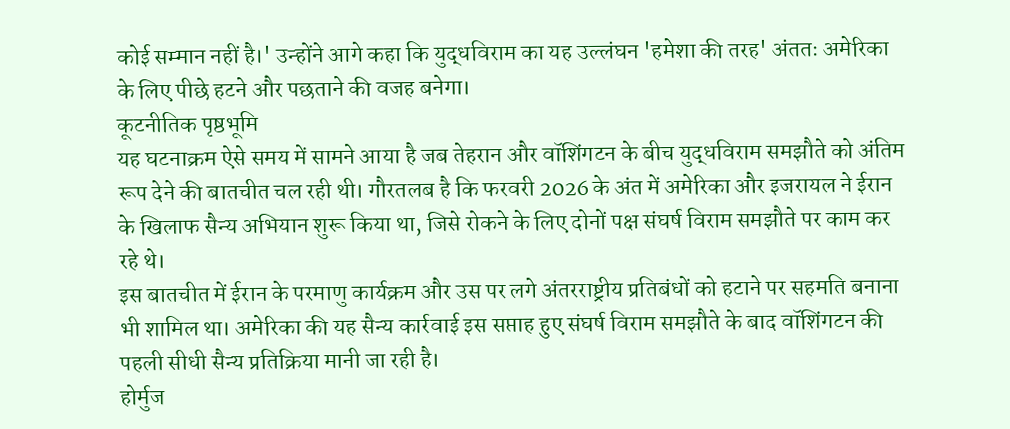कोई सम्मान नहीं है।' उन्होंने आगे कहा कि युद्धविराम का यह उल्लंघन 'हमेशा की तरह' अंततः अमेरिका के लिए पीछे हटने और पछताने की वजह बनेगा।
कूटनीतिक पृष्ठभूमि
यह घटनाक्रम ऐसे समय में सामने आया है जब तेहरान और वॉशिंगटन के बीच युद्धविराम समझौते को अंतिम रूप देने की बातचीत चल रही थी। गौरतलब है कि फरवरी 2026 के अंत में अमेरिका और इजरायल ने ईरान के खिलाफ सैन्य अभियान शुरू किया था, जिसे रोकने के लिए दोनों पक्ष संघर्ष विराम समझौते पर काम कर रहे थे।
इस बातचीत में ईरान के परमाणु कार्यक्रम और उस पर लगे अंतरराष्ट्रीय प्रतिबंधों को हटाने पर सहमति बनाना भी शामिल था। अमेरिका की यह सैन्य कार्रवाई इस सप्ताह हुए संघर्ष विराम समझौते के बाद वॉशिंगटन की पहली सीधी सैन्य प्रतिक्रिया मानी जा रही है।
होर्मुज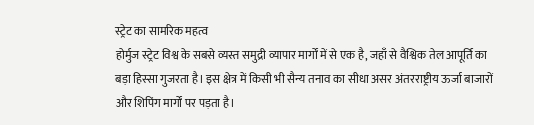स्ट्रेट का सामरिक महत्व
होर्मुज स्ट्रेट विश्व के सबसे व्यस्त समुद्री व्यापार मार्गों में से एक है, जहाँ से वैश्विक तेल आपूर्ति का बड़ा हिस्सा गुजरता है। इस क्षेत्र में किसी भी सैन्य तनाव का सीधा असर अंतरराष्ट्रीय ऊर्जा बाजारों और शिपिंग मार्गों पर पड़ता है।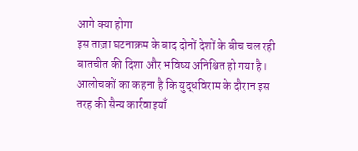आगे क्या होगा
इस ताज़ा घटनाक्रम के बाद दोनों देशों के बीच चल रही बातचीत की दिशा और भविष्य अनिश्चित हो गया है। आलोचकों का कहना है कि युद्धविराम के दौरान इस तरह की सैन्य कार्रवाइयाँ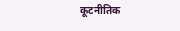कूटनीतिक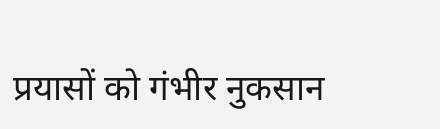प्रयासों को गंभीर नुकसान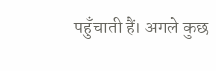पहुँचाती हैं। अगले कुछ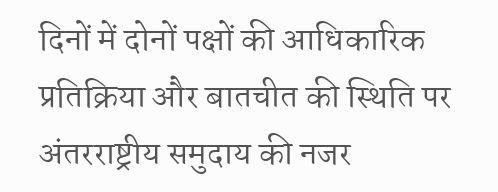दिनों में दोनों पक्षों की आधिकारिक प्रतिक्रिया और बातचीत की स्थिति पर अंतरराष्ट्रीय समुदाय की नजर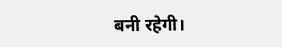बनी रहेगी।